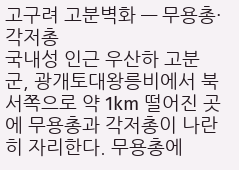고구려 고분벽화 — 무용총·각저총
국내성 인근 우산하 고분군, 광개토대왕릉비에서 북서쪽으로 약 1km 떨어진 곳에 무용총과 각저총이 나란히 자리한다. 무용총에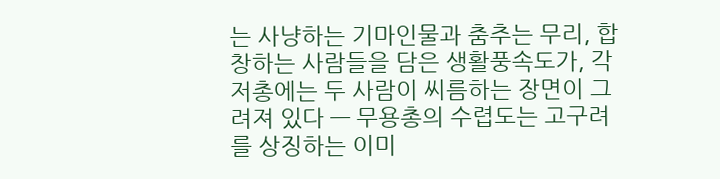는 사냥하는 기마인물과 춤추는 무리, 합창하는 사람들을 담은 생활풍속도가, 각저총에는 두 사람이 씨름하는 장면이 그려져 있다 — 무용총의 수렵도는 고구려를 상징하는 이미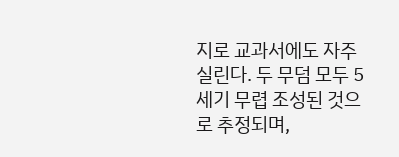지로 교과서에도 자주 실린다. 두 무덤 모두 5세기 무렵 조성된 것으로 추정되며,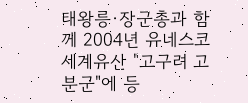태왕릉·장군총과 함께 2004년 유네스코 세계유산 "고구려 고분군"에 등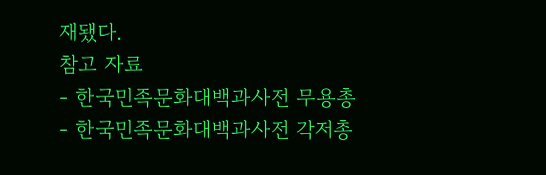재됐다.
참고 자료
- 한국민족문화대백과사전 무용총
- 한국민족문화대백과사전 각저총